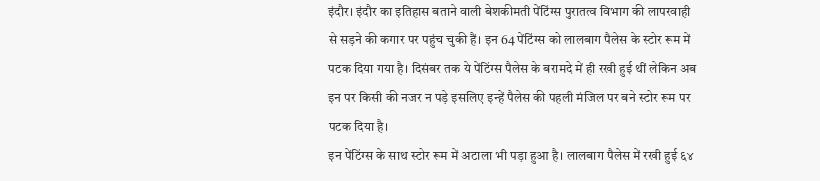इंदौर। इंदौर का इतिहास बताने वाली बेशकीमती पेंटिंग्स पुरातत्व विभाग की लापरवाही से सड़ने की कगार पर पहुंच चुकी हैं। इन 64 पेंटिंग्स को लालबाग पैलेस के स्टोर रूम में पटक दिया गया है। दिसंबर तक ये पेंटिंग्स पैलेस के बरामदे में ही रखी हुई थीं लेकिन अब इन पर किसी की नजर न पड़े इसलिए इन्हें पैलेस की पहली मंजिल पर बने स्टोर रूम पर पटक दिया है।
इन पेंटिंग्स के साथ स्टोर रूम में अटाला भी पड़ा हुआ है। लालबाग पैलेस में रखी हुई ६४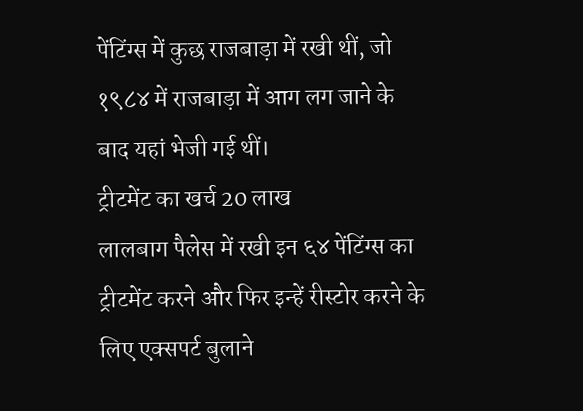पेंटिंग्स में कुछ राजबाड़ा में रखी थीं, जो १९८४ में राजबाड़ा में आग लग जाने के बाद यहां भेजी गई थीं।
ट्रीटमेंट का खर्च 20 लाख
लालबाग पैलेस में रखी इन ६४ पेंटिंग्स का ट्रीटमेंट करने और फिर इन्हें रीस्टोर करने के लिए एक्सपर्ट बुलाने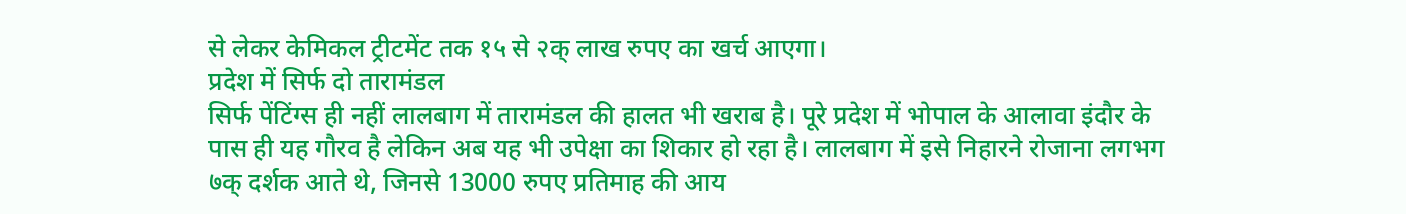से लेकर केमिकल ट्रीटमेंट तक १५ से २क् लाख रुपए का खर्च आएगा।
प्रदेश में सिर्फ दो तारामंडल
सिर्फ पेंटिंग्स ही नहीं लालबाग में तारामंडल की हालत भी खराब है। पूरे प्रदेश में भोपाल के आलावा इंदौर के पास ही यह गौरव है लेकिन अब यह भी उपेक्षा का शिकार हो रहा है। लालबाग में इसे निहारने रोजाना लगभग ७क् दर्शक आते थे, जिनसे 13000 रुपए प्रतिमाह की आय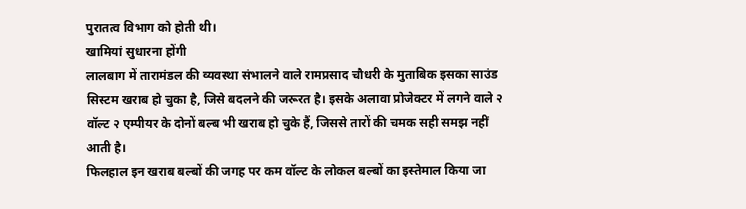पुरातत्व विभाग को होती थी।
खामियां सुधारना होंगी
लालबाग में तारामंडल की व्यवस्था संभालने वाले रामप्रसाद चौधरी के मुताबिक इसका साउंड सिस्टम खराब हो चुका है, जिसे बदलने की जरूरत है। इसके अलावा प्रोजेक्टर में लगने वाले २ वॉल्ट २ एम्पीयर के दोनों बल्ब भी खराब हो चुके हैं, जिससे तारों की चमक सही समझ नहीं आती है।
फिलहाल इन खराब बल्बों की जगह पर कम वॉल्ट के लोकल बल्बों का इस्तेमाल किया जा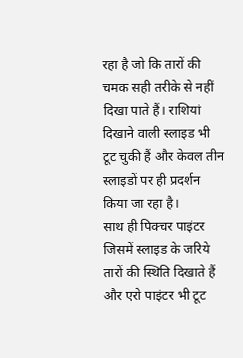रहा है जो कि तारों की चमक सही तरीके से नहीं दिखा पाते हैं। राशियां दिखाने वाली स्लाइड भी टूट चुकी हैं और केवल तीन स्लाइडों पर ही प्रदर्शन किया जा रहा है।
साथ ही पिक्चर पाइंटर जिसमें स्लाइड के जरिये तारों की स्थिति दिखाते हैं और एरो पाइंटर भी टूट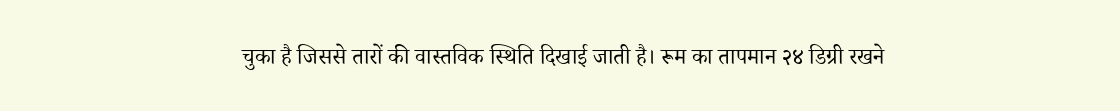चुका है जिससे तारों की वास्तविक स्थिति दिखाई जाती है। रूम का तापमान २४ डिग्री रखने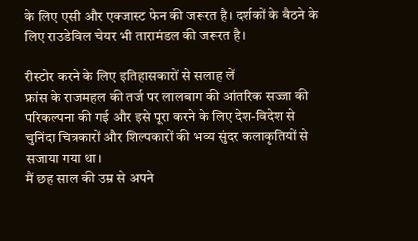के लिए एसी और एक्जास्ट फेन की जरूरत है। दर्शकों के बैठने के लिए राउडेविल चेयर भी तारामंडल की जरूरत है।

रीस्टोर करने के लिए इतिहासकारों से सलाह लें
फ्रांस के राजमहल की तर्ज पर लालबाग की आंतरिक सज्जा की परिकल्पना की गई और इसे पूरा करने के लिए देश-विदेश से चुनिंदा चित्रकारों और शिल्पकारों की भव्य सुंदर कलाकृतियों से सजाया गया था।
मैं छह साल की उम्र से अपने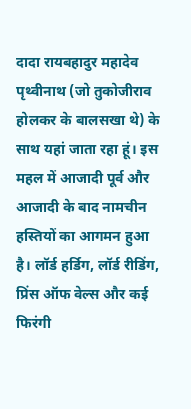दादा रायबहादुर महादेव पृथ्वीनाथ (जो तुकोजीराव होलकर के बालसखा थे) के साथ यहां जाता रहा हूं। इस महल में आजादी पूर्व और आजादी के बाद नामचीन हस्तियों का आगमन हुआ है। लॉर्ड हर्डिग, लॉर्ड रीडिंग, प्रिंस ऑफ वेल्स और कई फिरंगी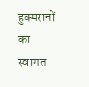हुक्मरानों का स्वागत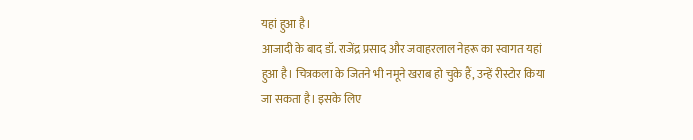यहां हुआ है।
आजादी के बाद डॉ. राजेंद्र प्रसाद और जवाहरलाल नेहरू का स्वागत यहां हुआ है। चित्रकला के जितने भी नमूने खराब हो चुके हैं, उन्हें रीस्टोर किया जा सकता है। इसके लिए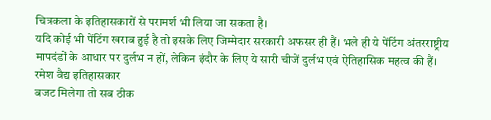चित्रकला के इतिहासकारों से परामर्श भी लिया जा सकता है।
यदि कोई भी पेंटिंग खराब हुई है तो इसके लिए जिम्मेदार सरकारी अफसर ही हैं। भले ही ये पेंटिंग अंतरराष्ट्रीय मापदंडों के आधार पर दुर्लभ न हों, लेकिन इंदौर के लिए ये सारी चीजें दुर्लभ एवं ऐतिहासिक महत्व की हैं।
रमेश वैद्य इतिहासकार
बजट मिलेगा तो सब ठीक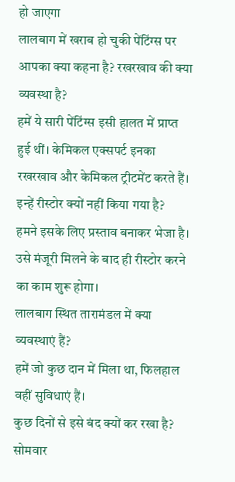हो जाएगा
लालबाग में खराब हो चुकी पेंटिंग्स पर आपका क्या कहना है? रखरखाव की क्या व्यवस्था है?
हमें ये सारी पेंटिंग्स इसी हालत में प्राप्त हुई थीं। केमिकल एक्सपर्ट इनका रखरखाव और केमिकल ट्रीटमेंट करते हैं।
इन्हें रीस्टोर क्यों नहीं किया गया है?
हमने इसके लिए प्रस्ताव बनाकर भेजा है। उसे मंजूरी मिलने के बाद ही रीस्टोर करने का काम शुरू होगा।
लालबाग स्थित तारामंडल में क्या व्यवस्थाएं हैं?
हमें जो कुछ दान में मिला था, फिलहाल वहीं सुविधाएं हैं।
कुछ दिनों से इसे बंद क्यों कर रखा है?
सोमवार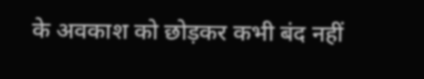के अवकाश को छोड़कर कभी बंद नहीं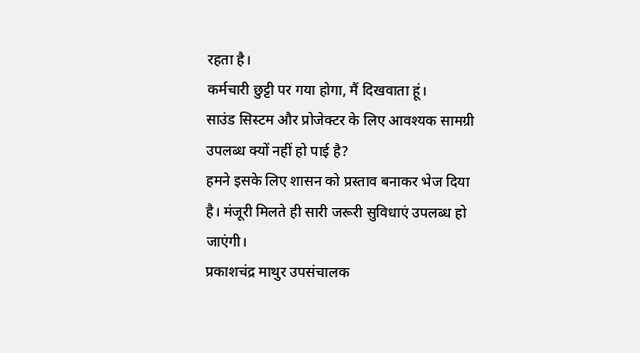रहता है।
कर्मचारी छुट्टी पर गया होगा, मैं दिखवाता हूं।
साउंड सिस्टम और प्रोजेक्टर के लिए आवश्यक सामग्री उपलब्ध क्यों नहीं हो पाई है?
हमने इसके लिए शासन को प्रस्ताव बनाकर भेज दिया है। मंजूरी मिलते ही सारी जरूरी सुविधाएं उपलब्ध हो जाएंगी।
प्रकाशचंद्र माथुर उपसंचालक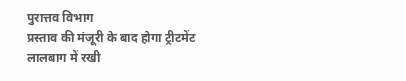पुरात्तव विभाग
प्रस्ताव की मंजूरी के बाद होगा ट्रीटमेंट
लालबाग में रखी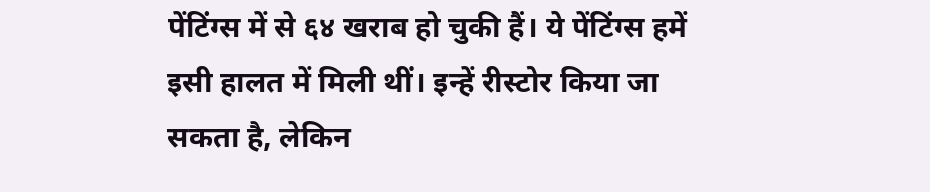पेंटिंग्स में से ६४ खराब हो चुकी हैं। ये पेंटिंग्स हमें इसी हालत में मिली थीं। इन्हें रीस्टोर किया जा सकता है, लेकिन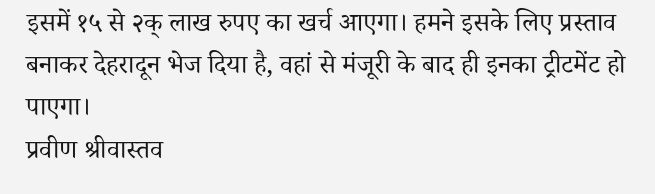इसमें १५ से २क् लाख रुपए का खर्च आएगा। हमने इसके लिए प्रस्ताव बनाकर देहरादून भेज दिया है, वहां से मंजूरी के बाद ही इनका ट्रीटमेंट हो पाएगा।
प्रवीण श्रीवास्तव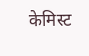केमिस्ट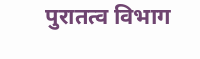पुरातत्व विभाग